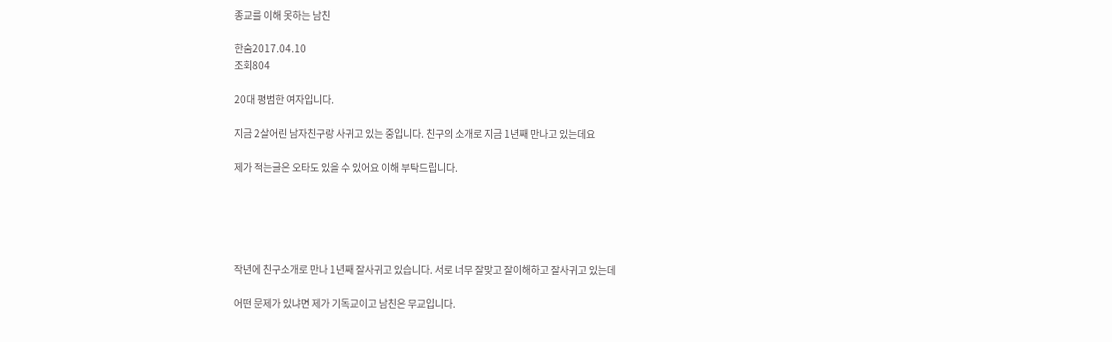종교를 이해 못하는 남친

한숨2017.04.10
조회804

20대 평범한 여자입니다.

지금 2살어린 남자친구랑 사귀고 있는 중입니다. 친구의 소개로 지금 1년째 만나고 있는데요

제가 적는글은 오타도 있을 수 있어요 이해 부탁드립니다.





작년에 친구소개로 만나 1년째 잘사귀고 있습니다. 서로 너무 잘맞고 잘이해하고 잘사귀고 있는데

어떤 문제가 있냐면 제가 기독교이고 남친은 무교입니다.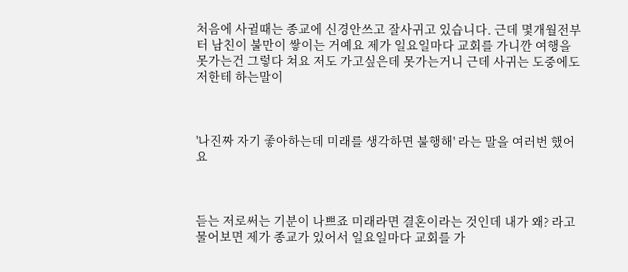처음에 사귈때는 종교에 신경안쓰고 잘사귀고 있습니다. 근데 몇개월전부터 남친이 불만이 쌓이는 거예요 제가 일요일마다 교회를 가니깐 여행을 못가는건 그렇다 쳐요 저도 가고싶은데 못가는거니 근데 사귀는 도중에도 저한테 하는말이



'나진짜 자기 좋아하는데 미래를 생각하면 불행해' 라는 말을 여러번 했어요



듣는 저로써는 기분이 나쁘죠 미래라면 결혼이라는 것인데 내가 왜? 라고 물어보면 제가 종교가 있어서 일요일마다 교회를 가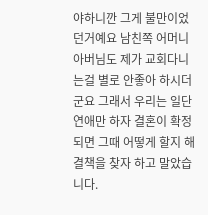야하니깐 그게 불만이었던거예요 남친쪽 어머니 아버님도 제가 교회다니는걸 별로 안좋아 하시더군요 그래서 우리는 일단 연애만 하자 결혼이 확정되면 그때 어떻게 할지 해결책을 찾자 하고 말았습니다.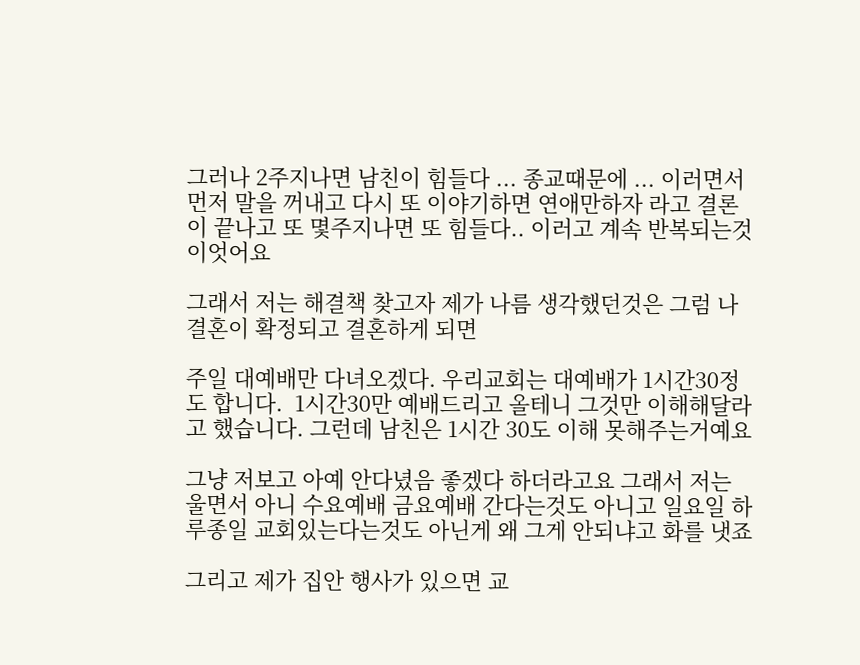그러나 2주지나면 남친이 힘들다 ... 종교때문에 ... 이러면서 먼저 말을 꺼내고 다시 또 이야기하면 연애만하자 라고 결론이 끝나고 또 몇주지나면 또 힘들다.. 이러고 계속 반복되는것이엇어요

그래서 저는 해결책 찾고자 제가 나름 생각했던것은 그럼 나 결혼이 확정되고 결혼하게 되면

주일 대예배만 다녀오겠다. 우리교회는 대예배가 1시간30정도 합니다.  1시간30만 예배드리고 올테니 그것만 이해해달라고 했습니다. 그런데 남친은 1시간 30도 이해 못해주는거예요

그냥 저보고 아예 안다녔음 좋겠다 하더라고요 그래서 저는 울면서 아니 수요예배 금요예배 간다는것도 아니고 일요일 하루종일 교회있는다는것도 아닌게 왜 그게 안되냐고 화를 냇죠

그리고 제가 집안 행사가 있으면 교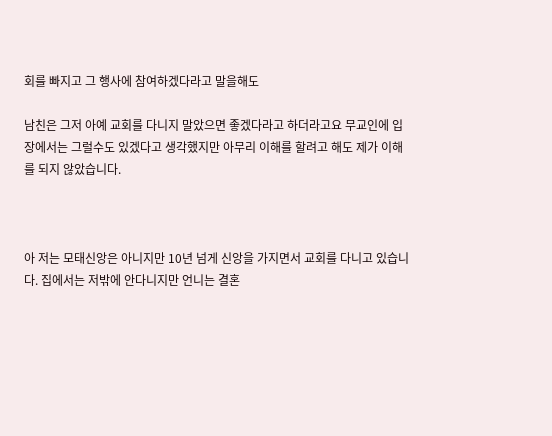회를 빠지고 그 행사에 참여하겠다라고 말을해도

남친은 그저 아예 교회를 다니지 말았으면 좋겠다라고 하더라고요 무교인에 입장에서는 그럴수도 있겠다고 생각했지만 아무리 이해를 할려고 해도 제가 이해를 되지 않았습니다.



아 저는 모태신앙은 아니지만 10년 넘게 신앙을 가지면서 교회를 다니고 있습니다. 집에서는 저밖에 안다니지만 언니는 결혼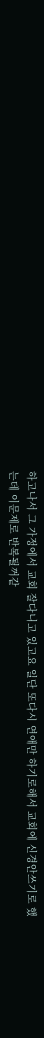하고나서 그 가정에서 교회 잘다니고 있고요 일단 또다시 연애만 하기로해서 교회에 신경안쓰기로 했는데 이문제로 반복될꺼같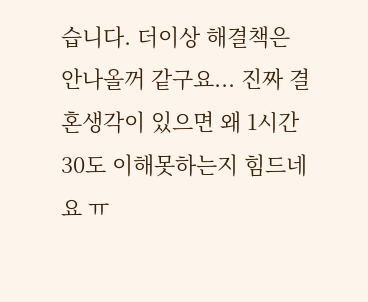습니다. 더이상 해결책은 안나올꺼 같구요... 진짜 결혼생각이 있으면 왜 1시간30도 이해못하는지 힘드네요 ㅠ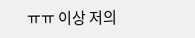ㅠㅠ 이상 저의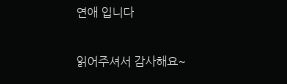연애 입니다

읽어주셔서 감사해요~